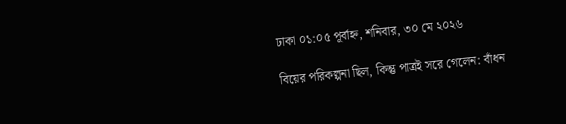ঢাকা ০১:০৫ পূর্বাহ্ন, শনিবার, ৩০ মে ২০২৬

বিয়ের পরিকল্পনা ছিল, কিন্তু পাত্রই সরে গেলেন: বাঁধন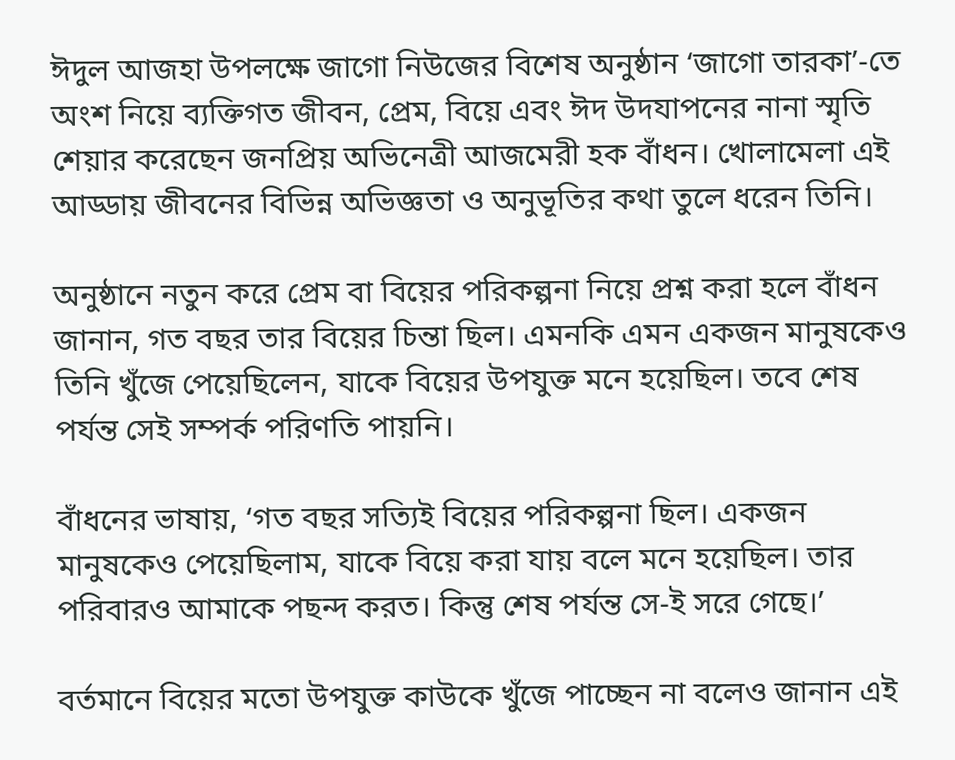ঈদুল আজহা উপলক্ষে জাগো নিউজের বিশেষ অনুষ্ঠান ‘জাগো তারকা’-তে অংশ নিয়ে ব্যক্তিগত জীবন, প্রেম, বিয়ে এবং ঈদ উদযাপনের নানা স্মৃতি শেয়ার করেছেন জনপ্রিয় অভিনেত্রী আজমেরী হক বাঁধন। খোলামেলা এই আড্ডায় জীবনের বিভিন্ন অভিজ্ঞতা ও অনুভূতির কথা তুলে ধরেন তিনি।

অনুষ্ঠানে নতুন করে প্রেম বা বিয়ের পরিকল্পনা নিয়ে প্রশ্ন করা হলে বাঁধন জানান, গত বছর তার বিয়ের চিন্তা ছিল। এমনকি এমন একজন মানুষকেও তিনি খুঁজে পেয়েছিলেন, যাকে বিয়ের উপযুক্ত মনে হয়েছিল। তবে শেষ পর্যন্ত সেই সম্পর্ক পরিণতি পায়নি।

বাঁধনের ভাষায়, ‘গত বছর সত্যিই বিয়ের পরিকল্পনা ছিল। একজন মানুষকেও পেয়েছিলাম, যাকে বিয়ে করা যায় বলে মনে হয়েছিল। তার পরিবারও আমাকে পছন্দ করত। কিন্তু শেষ পর্যন্ত সে-ই সরে গেছে।’

বর্তমানে বিয়ের মতো উপযুক্ত কাউকে খুঁজে পাচ্ছেন না বলেও জানান এই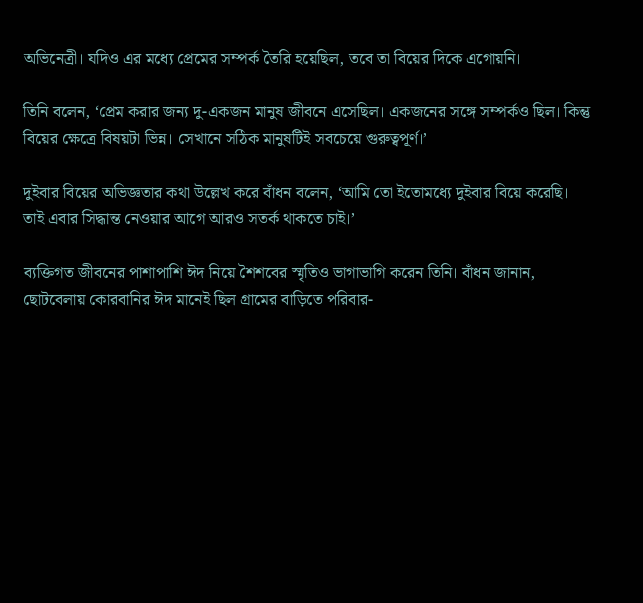অভিনেত্রী। যদিও এর মধ্যে প্রেমের সম্পর্ক তৈরি হয়েছিল, তবে তা বিয়ের দিকে এগোয়নি।

তিনি বলেন, ‘প্রেম করার জন্য দু-একজন মানুষ জীবনে এসেছিল। একজনের সঙ্গে সম্পর্কও ছিল। কিন্তু বিয়ের ক্ষেত্রে বিষয়টা ভিন্ন। সেখানে সঠিক মানুষটিই সবচেয়ে গুরুত্বপূর্ণ।’

দুইবার বিয়ের অভিজ্ঞতার কথা উল্লেখ করে বাঁধন বলেন, ‘আমি তো ইতোমধ্যে দুইবার বিয়ে করেছি। তাই এবার সিদ্ধান্ত নেওয়ার আগে আরও সতর্ক থাকতে চাই।’

ব্যক্তিগত জীবনের পাশাপাশি ঈদ নিয়ে শৈশবের স্মৃতিও ভাগাভাগি করেন তিনি। বাঁধন জানান, ছোটবেলায় কোরবানির ঈদ মানেই ছিল গ্রামের বাড়িতে পরিবার-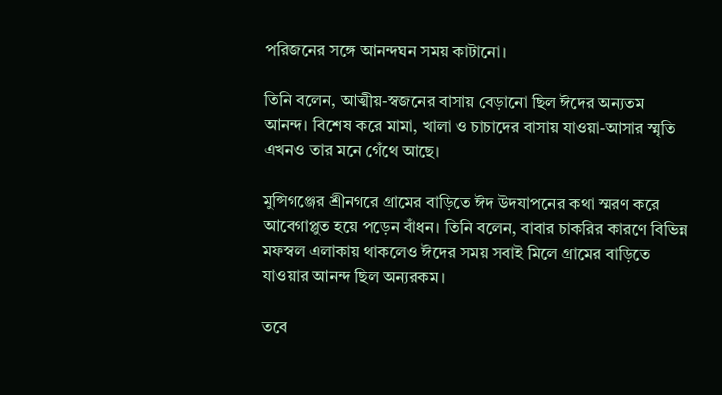পরিজনের সঙ্গে আনন্দঘন সময় কাটানো।

তিনি বলেন, আত্মীয়-স্বজনের বাসায় বেড়ানো ছিল ঈদের অন্যতম আনন্দ। বিশেষ করে মামা, খালা ও চাচাদের বাসায় যাওয়া-আসার স্মৃতি এখনও তার মনে গেঁথে আছে।

মুন্সিগঞ্জের শ্রীনগরে গ্রামের বাড়িতে ঈদ উদযাপনের কথা স্মরণ করে আবেগাপ্লুত হয়ে পড়েন বাঁধন। তিনি বলেন, বাবার চাকরির কারণে বিভিন্ন মফস্বল এলাকায় থাকলেও ঈদের সময় সবাই মিলে গ্রামের বাড়িতে যাওয়ার আনন্দ ছিল অন্যরকম।

তবে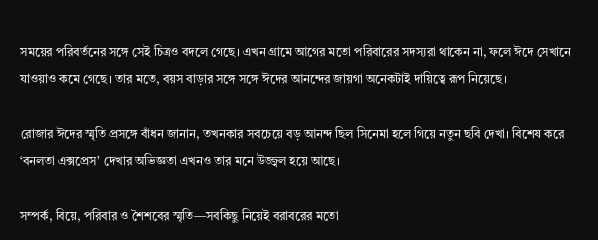সময়ের পরিবর্তনের সঙ্গে সেই চিত্রও বদলে গেছে। এখন গ্রামে আগের মতো পরিবারের সদস্যরা থাকেন না, ফলে ঈদে সেখানে যাওয়াও কমে গেছে। তার মতে, বয়স বাড়ার সঙ্গে সঙ্গে ঈদের আনন্দের জায়গা অনেকটাই দায়িত্বে রূপ নিয়েছে।

রোজার ঈদের স্মৃতি প্রসঙ্গে বাঁধন জানান, তখনকার সবচেয়ে বড় আনন্দ ছিল সিনেমা হলে গিয়ে নতুন ছবি দেখা। বিশেষ করে ‘বনলতা এক্সপ্রেস’ দেখার অভিজ্ঞতা এখনও তার মনে উজ্জ্বল হয়ে আছে।

সম্পর্ক, বিয়ে, পরিবার ও শৈশবের স্মৃতি—সবকিছু নিয়েই বরাবরের মতো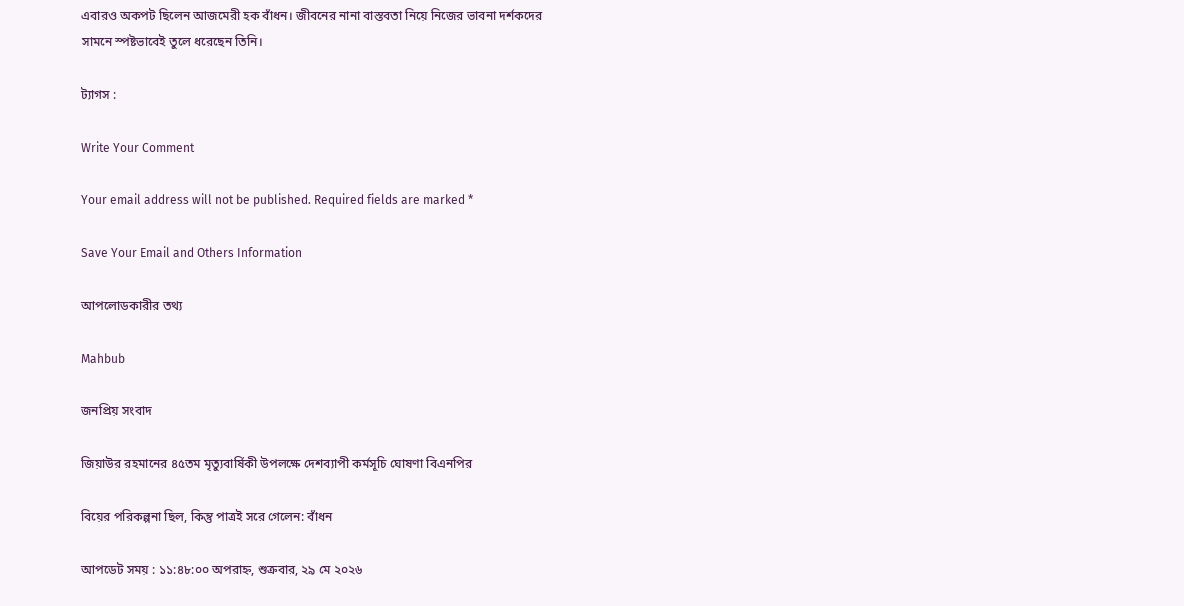এবারও অকপট ছিলেন আজমেরী হক বাঁধন। জীবনের নানা বাস্তবতা নিয়ে নিজের ভাবনা দর্শকদের সামনে স্পষ্টভাবেই তুলে ধরেছেন তিনি।

ট্যাগস :

Write Your Comment

Your email address will not be published. Required fields are marked *

Save Your Email and Others Information

আপলোডকারীর তথ্য

Mahbub

জনপ্রিয় সংবাদ

জিয়াউর রহমানের ৪৫তম মৃত্যুবার্ষিকী উপলক্ষে দেশব্যাপী কর্মসূচি ঘোষণা বিএনপির

বিয়ের পরিকল্পনা ছিল, কিন্তু পাত্রই সরে গেলেন: বাঁধন

আপডেট সময় : ১১:৪৮:০০ অপরাহ্ন, শুক্রবার, ২৯ মে ২০২৬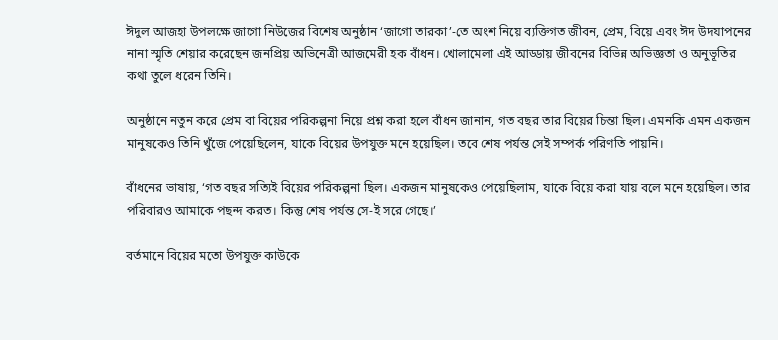ঈদুল আজহা উপলক্ষে জাগো নিউজের বিশেষ অনুষ্ঠান ‘জাগো তারকা’-তে অংশ নিয়ে ব্যক্তিগত জীবন, প্রেম, বিয়ে এবং ঈদ উদযাপনের নানা স্মৃতি শেয়ার করেছেন জনপ্রিয় অভিনেত্রী আজমেরী হক বাঁধন। খোলামেলা এই আড্ডায় জীবনের বিভিন্ন অভিজ্ঞতা ও অনুভূতির কথা তুলে ধরেন তিনি।

অনুষ্ঠানে নতুন করে প্রেম বা বিয়ের পরিকল্পনা নিয়ে প্রশ্ন করা হলে বাঁধন জানান, গত বছর তার বিয়ের চিন্তা ছিল। এমনকি এমন একজন মানুষকেও তিনি খুঁজে পেয়েছিলেন, যাকে বিয়ের উপযুক্ত মনে হয়েছিল। তবে শেষ পর্যন্ত সেই সম্পর্ক পরিণতি পায়নি।

বাঁধনের ভাষায়, ‘গত বছর সত্যিই বিয়ের পরিকল্পনা ছিল। একজন মানুষকেও পেয়েছিলাম, যাকে বিয়ে করা যায় বলে মনে হয়েছিল। তার পরিবারও আমাকে পছন্দ করত। কিন্তু শেষ পর্যন্ত সে-ই সরে গেছে।’

বর্তমানে বিয়ের মতো উপযুক্ত কাউকে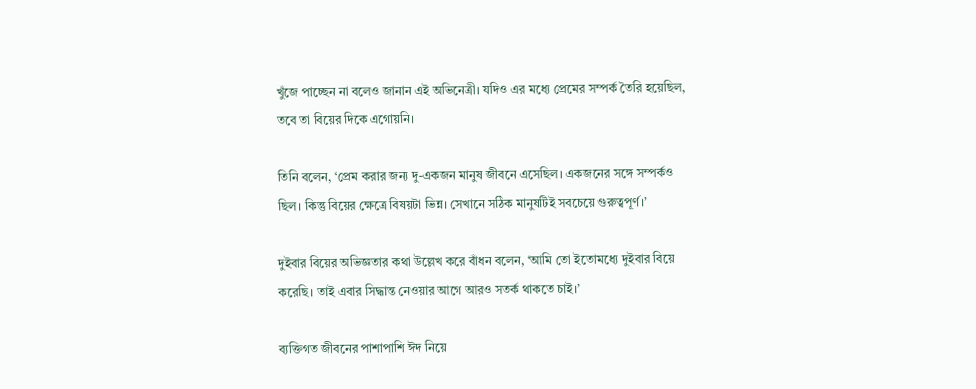খুঁজে পাচ্ছেন না বলেও জানান এই অভিনেত্রী। যদিও এর মধ্যে প্রেমের সম্পর্ক তৈরি হয়েছিল, তবে তা বিয়ের দিকে এগোয়নি।

তিনি বলেন, ‘প্রেম করার জন্য দু-একজন মানুষ জীবনে এসেছিল। একজনের সঙ্গে সম্পর্কও ছিল। কিন্তু বিয়ের ক্ষেত্রে বিষয়টা ভিন্ন। সেখানে সঠিক মানুষটিই সবচেয়ে গুরুত্বপূর্ণ।’

দুইবার বিয়ের অভিজ্ঞতার কথা উল্লেখ করে বাঁধন বলেন, ‘আমি তো ইতোমধ্যে দুইবার বিয়ে করেছি। তাই এবার সিদ্ধান্ত নেওয়ার আগে আরও সতর্ক থাকতে চাই।’

ব্যক্তিগত জীবনের পাশাপাশি ঈদ নিয়ে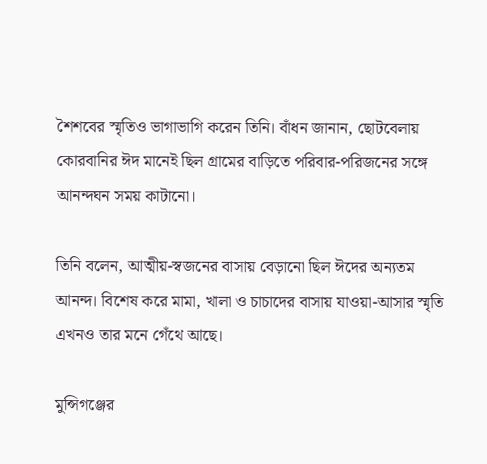শৈশবের স্মৃতিও ভাগাভাগি করেন তিনি। বাঁধন জানান, ছোটবেলায় কোরবানির ঈদ মানেই ছিল গ্রামের বাড়িতে পরিবার-পরিজনের সঙ্গে আনন্দঘন সময় কাটানো।

তিনি বলেন, আত্মীয়-স্বজনের বাসায় বেড়ানো ছিল ঈদের অন্যতম আনন্দ। বিশেষ করে মামা, খালা ও চাচাদের বাসায় যাওয়া-আসার স্মৃতি এখনও তার মনে গেঁথে আছে।

মুন্সিগঞ্জের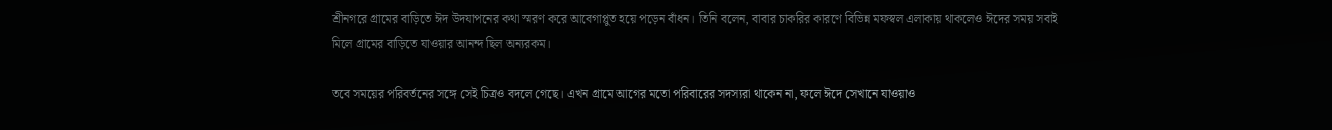শ্রীনগরে গ্রামের বাড়িতে ঈদ উদযাপনের কথা স্মরণ করে আবেগাপ্লুত হয়ে পড়েন বাঁধন। তিনি বলেন, বাবার চাকরির কারণে বিভিন্ন মফস্বল এলাকায় থাকলেও ঈদের সময় সবাই মিলে গ্রামের বাড়িতে যাওয়ার আনন্দ ছিল অন্যরকম।

তবে সময়ের পরিবর্তনের সঙ্গে সেই চিত্রও বদলে গেছে। এখন গ্রামে আগের মতো পরিবারের সদস্যরা থাকেন না, ফলে ঈদে সেখানে যাওয়াও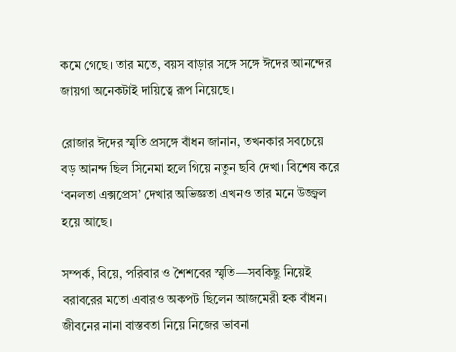কমে গেছে। তার মতে, বয়স বাড়ার সঙ্গে সঙ্গে ঈদের আনন্দের জায়গা অনেকটাই দায়িত্বে রূপ নিয়েছে।

রোজার ঈদের স্মৃতি প্রসঙ্গে বাঁধন জানান, তখনকার সবচেয়ে বড় আনন্দ ছিল সিনেমা হলে গিয়ে নতুন ছবি দেখা। বিশেষ করে ‘বনলতা এক্সপ্রেস’ দেখার অভিজ্ঞতা এখনও তার মনে উজ্জ্বল হয়ে আছে।

সম্পর্ক, বিয়ে, পরিবার ও শৈশবের স্মৃতি—সবকিছু নিয়েই বরাবরের মতো এবারও অকপট ছিলেন আজমেরী হক বাঁধন। জীবনের নানা বাস্তবতা নিয়ে নিজের ভাবনা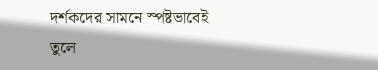দর্শকদের সামনে স্পষ্টভাবেই তুলে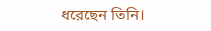ধরেছেন তিনি।